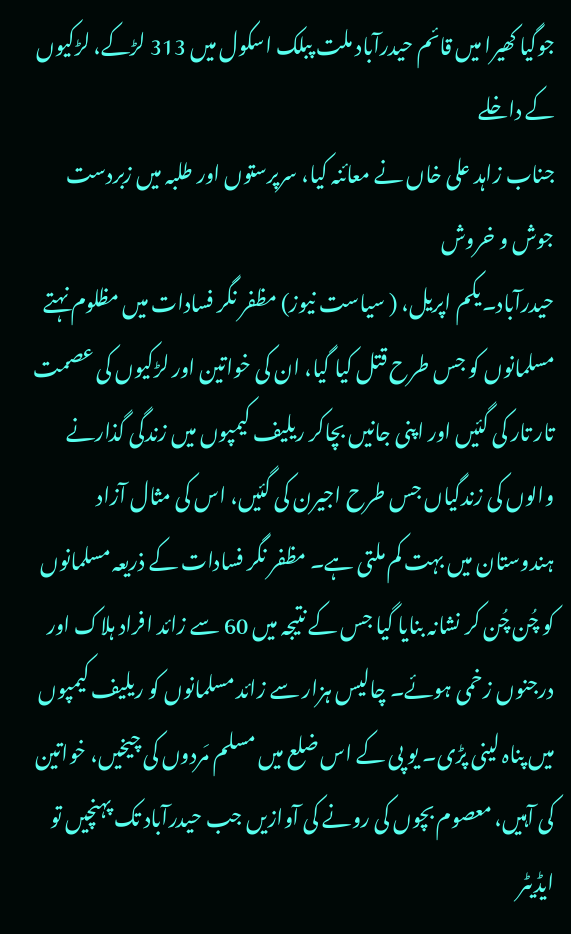جوگیا کھیرا میں قائم حیدرآباد ملت پبلک اسکول میں 313 لڑکے، لڑکیوں کے داخلے
جناب زاہد علی خاں نے معائنہ کیا، سرپرستوں اور طلبہ میں زبردست جوش و خروش
حیدرآباد۔یکم اپریل، ( سیاست نیوز) مظفر نگر فسادات میں مظلوم نہتے مسلمانوں کو جس طرح قتل کیا گیا، ان کی خواتین اور لڑکیوں کی عصمت تار تار کی گئیں اور اپنی جانیں بچاکر ریلیف کیمپوں میں زندگی گذارنے والوں کی زندگیاں جس طرح اجیرن کی گئیں، اس کی مثال آزاد ہندوستان میں بہت کم ملتی ہے۔ مظفر نگر فسادات کے ذریعہ مسلمانوں کو چُن چُن کر نشانہ بنایا گیا جس کے نتیجہ میں 60 سے زائد افراد ہلاک اور درجنوں زخمی ہوئے۔ چالیس ہزار سے زائد مسلمانوں کو ریلیف کیمپوں میں پناہ لینی پڑی۔ یو پی کے اس ضلع میں مسلم مَردوں کی چیخیں، خواتین کی آہیں، معصوم بچوں کی رونے کی آوازیں جب حیدرآباد تک پہنچیں تو ایڈیٹر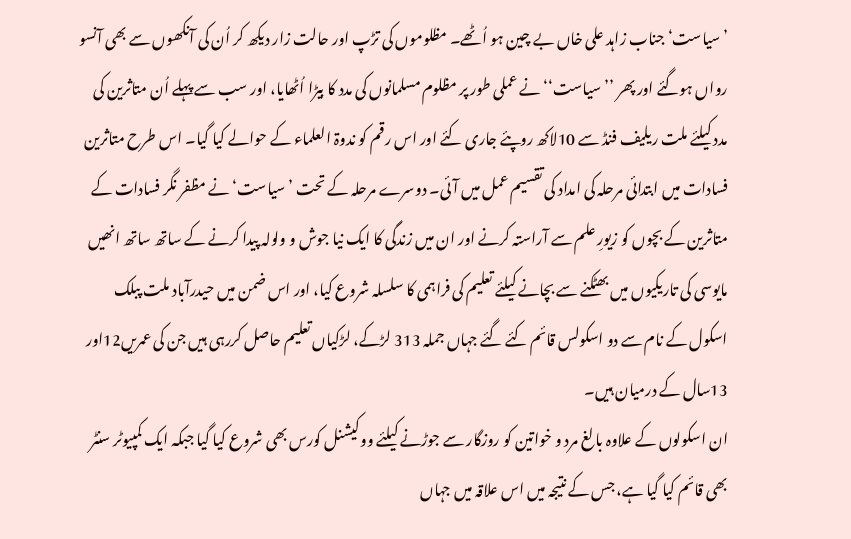’سیاست‘ جناب زاہد علی خاں بے چین ہو اُٹھے۔ مظلوموں کی تڑپ اور حالت زار دیکھ کر اُن کی آنکھوں سے بھی آنسو رواں ہوگئے اور پھر ’’سیاست‘‘ نے عملی طور پر مظلوم مسلمانوں کی مدد کا بیڑا اُٹھایا، اور سب سے پہلے اُن متاثرین کی مدد کیلئے ملت ریلیف فنڈ سے 10لاکھ روپئے جاری کئے اور اس رقم کو ندوۃ العلماء کے حوالے کیا گیا۔ اس طرح متاثرین فسادات میں ابتدائی مرحلہ کی امداد کی تقسیم عمل میں آئی۔ دوسرے مرحلہ کے تحت ’سیاست‘ نے مظفر نگر فسادات کے متاثرین کے بچوں کو زیورِ علم سے آراستہ کرنے اور ان میں زندگی کا ایک نیا جوش و ولولہ پیدا کرنے کے ساتھ ساتھ انھیں مایوسی کی تاریکیوں میں بھٹکنے سے بچانے کیلئے تعلیم کی فراہمی کا سلسلہ شروع کیا، اور اس ضمن میں حیدرآباد ملت پبلک اسکول کے نام سے دو اسکولس قائم کئے گئے جہاں جملہ 313 لڑکے، لڑکیاں تعلیم حاصل کررہی ہیں جن کی عمریں12اور 13سال کے درمیان ہیں۔
ان اسکولوں کے علاوہ بالغ مرد و خواتین کو روزگار سے جوڑنے کیلئے ووکیشنل کورس بھی شروع کیا گیا جبکہ ایک کمپیوٹر سنٹر بھی قائم کیا گیا ہے، جس کے نتیجہ میں اس علاقہ میں جہاں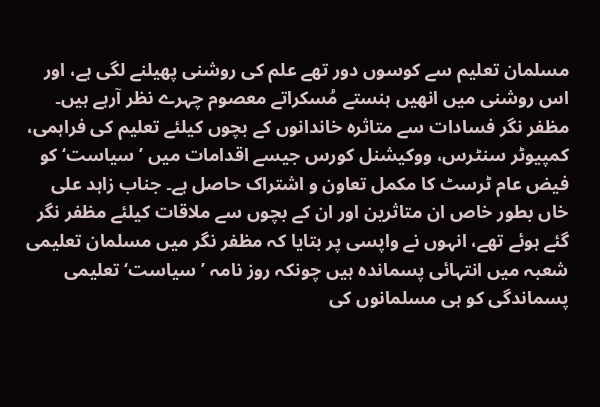مسلمان تعلیم سے کوسوں دور تھے علم کی روشنی پھیلنے لگی ہے، اور اس روشنی میں انھیں ہنستے مُسکراتے معصوم چہرے نظر آرہے ہیں۔ مظفر نگر فسادات سے متاثرہ خاندانوں کے بچوں کیلئے تعلیم کی فراہمی، کمپیوٹر سنٹرس، ووکیشنل کورس جیسے اقدامات میں ’سیاست‘ کو فیض عام ٹرسٹ کا مکمل تعاون و اشتراک حاصل ہے۔ جناب زاہد علی خاں بطور خاص ان متاثرین اور ان کے بچوں سے ملاقات کیلئے مظفر نگر گئے ہوئے تھے، انہوں نے واپسی پر بتایا کہ مظفر نگر میں مسلمان تعلیمی شعبہ میں انتہائی پسماندہ ہیں چونکہ روز نامہ ’سیاست‘ تعلیمی پسماندگی کو ہی مسلمانوں کی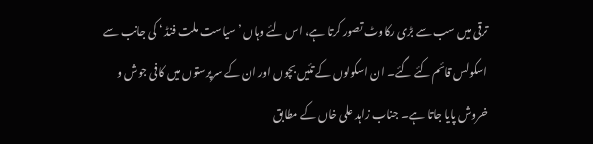ترقی میں سب سے بڑی رکاوٹ تصور کرتا ہے، اس لئے وہاں ’سیاست ملت فنڈ ‘ کی جانب سے اسکولس قائم کئے گئے۔ ان اسکولوں کے تئیں بچوں اور ان کے سرپرستوں میں کافی جوش و خروش پایا جاتا ہے۔ جناب زاہد علی خاں کے مطابق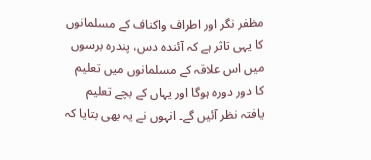مظفر نگر اور اطراف واکناف کے مسلمانوں کا یہی تاثر ہے کہ آئندہ دس، پندرہ برسوں میں اس علاقہ کے مسلمانوں میں تعلیم کا دور دورہ ہوگا اور یہاں کے بچے تعلیم یافتہ نظر آئیں گے۔ انہوں نے یہ بھی بتایا کہ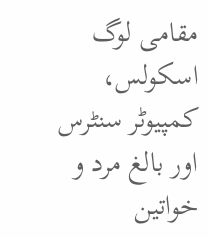مقامی لوگ اسکولس، کمپیوٹر سنٹرس اور بالغ مرد و خواتین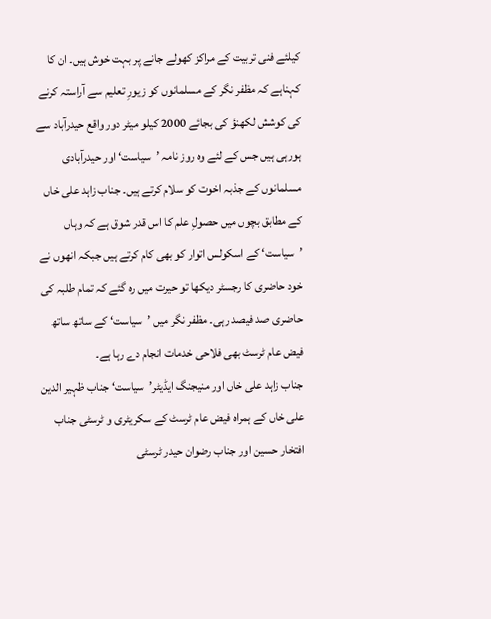کیلئے فنی تربیت کے مراکز کھولے جانے پر بہت خوش ہیں۔ ان کا کہناہے کہ مظفر نگر کے مسلمانوں کو زیورِ تعلیم سے آراستہ کرنے کی کوشش لکھنؤ کی بجائے 2000 کیلو میٹر دور واقع حیدرآباد سے ہورہی ہیں جس کے لئے وہ روز نامہ ’سیاست‘ اور حیدرآبادی مسلمانوں کے جذبہ اخوت کو سلام کرتے ہیں۔ جناب زاہد علی خاں کے مطابق بچوں میں حصولِ علم کا اس قدر شوق ہے کہ وہاں ’سیاست‘ کے اسکولس اتوار کو بھی کام کرتے ہیں جبکہ انھوں نے خود حاضری کا رجسٹر دیکھا تو حیرت میں رہ گئے کہ تمام طلبہ کی حاضری صد فیصد رہی۔ مظفر نگر میں ’سیاست‘ کے ساتھ ساتھ فیض عام ٹرسٹ بھی فلاحی خدمات انجام دے رہا ہے۔
جناب زاہد علی خاں اور منیجنگ ایڈیٹر’سیاست‘ جناب ظہیر الدین علی خاں کے ہمراہ فیض عام ٹرسٹ کے سکریٹری و ٹرسٹی جناب افتخار حسین اور جناب رضوان حیدر ٹرسٹی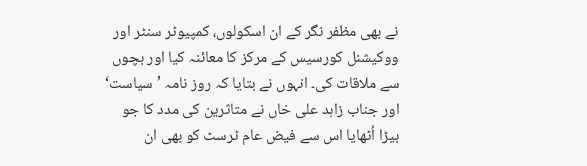نے بھی مظفر نگر کے ان اسکولوں، کمپیوٹر سنٹر اور ووکیشنل کورسیس کے مرکز کا معائنہ کیا اور بچوں سے ملاقات کی۔ انہوں نے بتایا کہ روز نامہ ’سیاست‘ اور جناب زاہد علی خاں نے متاثرین کی مدد کا جو بیڑا اُٹھایا اس سے فیض عام ٹرسٹ کو بھی ان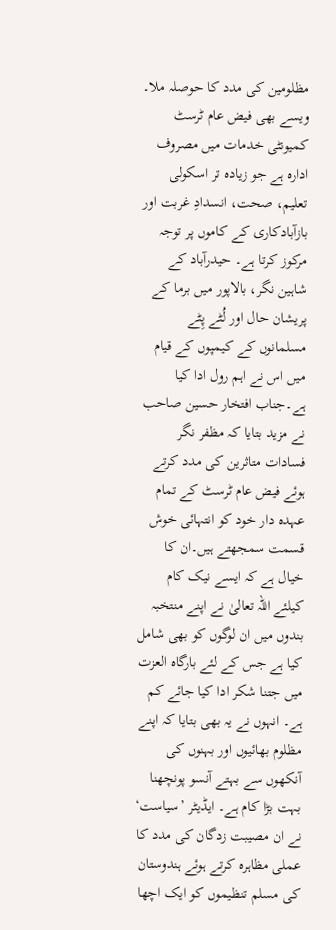مظلومین کی مدد کا حوصلہ ملا۔ ویسے بھی فیض عام ٹرسٹ کمیونٹی خدمات میں مصروف ادارہ ہے جو زیادہ تر اسکولی تعلیم، صحت، انسدادِ غربت اور بازآبادکاری کے کاموں پر توجہ مرکوز کرتا ہے۔ حیدرآباد کے شاہین نگر، بالاپور میں برما کے پریشان حال اور لُٹے پِٹے مسلمانوں کے کیمپوں کے قیام میں اس نے اہم رول ادا کیا ہے۔جناب افتخار حسین صاحب نے مزید بتایا کہ مظفر نگر فسادات متاثرین کی مدد کرتے ہوئے فیض عام ٹرسٹ کے تمام عہدہ دار خود کو انتہائی خوش قسمت سمجھتے ہیں۔ان کا خیال ہے کہ ایسے نیک کام کیلئے اللہ تعالیٰ نے اپنے منتخبہ بندوں میں ان لوگوں کو بھی شامل کیا ہے جس کے لئے بارگاہ العزت میں جتنا شکر ادا کیا جائے کم ہے۔ انہوں نے یہ بھی بتایا کہ اپنے مظلوم بھائیوں اور بہنوں کی آنکھوں سے بہتے آنسو پونچھنا بہت بڑا کام ہے۔ ایڈیٹر ’سیاست‘ نے ان مصیبت زدگان کی مدد کا عملی مظاہرہ کرتے ہوئے ہندوستان کی مسلم تنظیموں کو ایک اچھا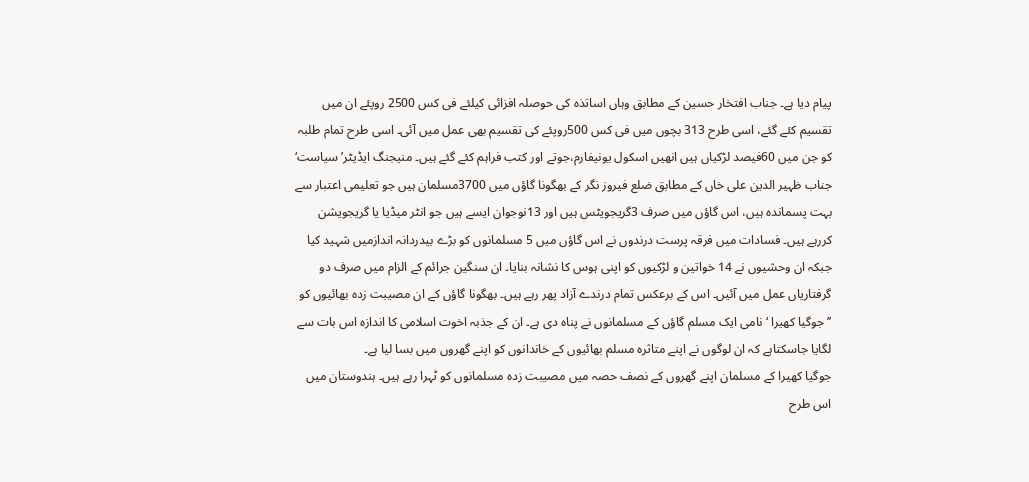پیام دیا ہے۔ جناب افتخار حسین کے مطابق وہاں اساتذہ کی حوصلہ افزائی کیلئے فی کس 2500 روپئے ان میں تقسیم کئے گئے، اسی طرح 313 بچوں میں فی کس 500روپئے کی تقسیم بھی عمل میں آئی۔ اسی طرح تمام طلبہ کو جن میں 60فیصد لڑکیاں ہیں انھیں اسکول یونیفارم،جوتے اور کتب فراہم کئے گئے ہیں۔ منیجنگ ایڈیٹر’سیاست‘ جناب ظہیر الدین علی خاں کے مطابق ضلع فیروز نگر کے بھگونا گاؤں میں 3700مسلمان ہیں جو تعلیمی اعتبار سے بہت پسماندہ ہیں، اس گاؤں میں صرف 3گریجویٹس ہیں اور 13نوجوان ایسے ہیں جو انٹر میڈیا یا گریجویشن کررہے ہیں۔ فسادات میں فرقہ پرست درندوں نے اس گاؤں میں 5 مسلمانوں کو بڑے بیدردانہ اندازمیں شہید کیا جبکہ ان وحشیوں نے 14 خواتین و لڑکیوں کو اپنی ہوس کا نشانہ بنایا۔ ان سنگین جرائم کے الزام میں صرف دو گرفتاریاں عمل میں آئیں۔ اس کے برعکس تمام درندے آزاد پھر رہے ہیں۔ بھگونا گاؤں کے ان مصیبت زدہ بھائیوں کو ’’ جوگیا کھیرا ‘ نامی ایک مسلم گاؤں کے مسلمانوں نے پناہ دی ہے۔ ان کے جذبہ اخوت اسلامی کا اندازہ اس بات سے لگایا جاسکتاہے کہ ان لوگوں نے اپنے متاثرہ مسلم بھائیوں کے خاندانوں کو اپنے گھروں میں بسا لیا ہے۔
جوگیا کھیرا کے مسلمان اپنے گھروں کے نصف حصہ میں مصیبت زدہ مسلمانوں کو ٹہرا رہے ہیں۔ ہندوستان میں اس طرح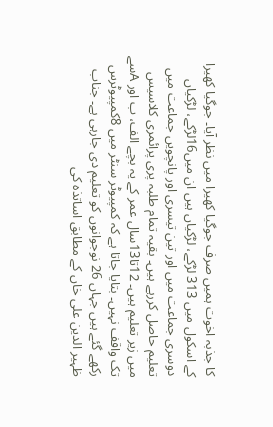کا جذبہ اخوت ہمیں صرف جوگیا کھیرا میں نظر آیا۔ جوگیا کھیرا کے اسکول میں 313 لڑکے، لڑکیاں ہیں ان میں16لڑکے، لڑکیاں دوسری جماعت میں اور تین تیسری اور پانچویں جماعت میں تعلیم حاصل کررہے ہیں۔ بقیہ تمام طلبہ پری پرائمری کلاسیس میں زیر تعلیم ہیں۔ 12تا13سال عمر کے یہ بچے الف، ب اور Aسے تک واقف نہیں۔ بتایا جاتا ہے کہ کمپیوٹر سنٹر میں 8کمپیوٹرس رکھے گئے ہیں جہاں 26 نوجوانوں کو تعلیم دی جارہی ہے۔ جناب ظہیر الدین علی خاں کے مطابق اساتذہ کی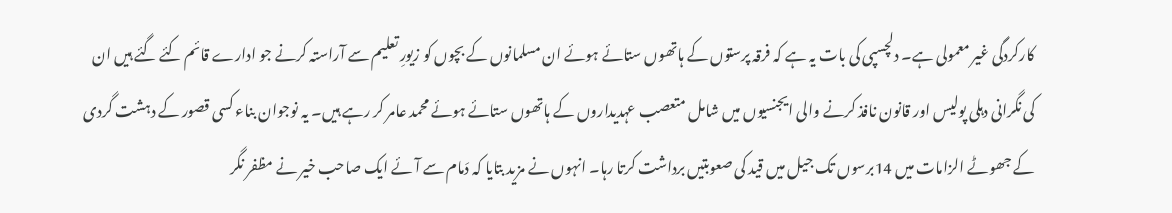کارکردگی غیر معمولی ہے۔ دلچسپی کی بات یہ ہے کہ فرقہ پرستوں کے ہاتھوں ستائے ہوئے ان مسلمانوں کے بچوں کو زیورِ تعلیم سے آراستہ کرنے جو ادارے قائم کئے گئے ہیں ان کی نگرانی دہلی پولیس اور قانون نافذ کرنے والی ایجنسیوں میں شامل متعصب عہدیداروں کے ہاتھوں ستائے ہوئے محمد عامر کر رہے ہیں۔ یہ نوجوان بناء کسی قصور کے دہشت گردی کے جھوٹے الزامات میں 14برسوں تک جیل میں قید کی صعوبتیں برداشت کرتا رہا۔ انہوں نے مزید بتایا کہ دَمام سے آئے ایک صاحب خیر نے مظفر نگر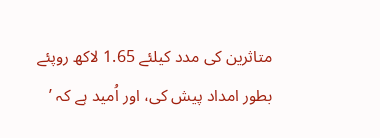متاثرین کی مدد کیلئے 1.65 لاکھ روپئے بطور امداد پیش کی، اور اُمید ہے کہ ’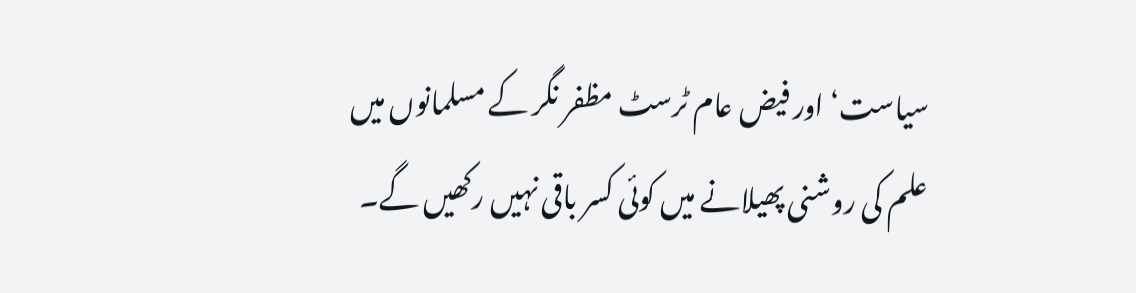سیاست‘ اور فیض عام ٹرسٹ مظفر نگر کے مسلمانوں میں علم کی روشنی پھیلانے میں کوئی کسر باقی نہیں رکھیں گے۔